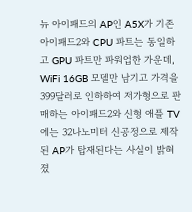뉴 아이패드의 AP인 A5X가 기존 아이패드2와 CPU 파트는 동일하고 GPU 파트만 파워업한 가운데, WiFi 16GB 모델만 남기고 가격을 399달러로 인하하여 저가형으로 판매하는 아이패드2와 신형 애플 TV에는 32나노미터 신공정으로 제작된 AP가 탑재된다는 사실이 밝혀졌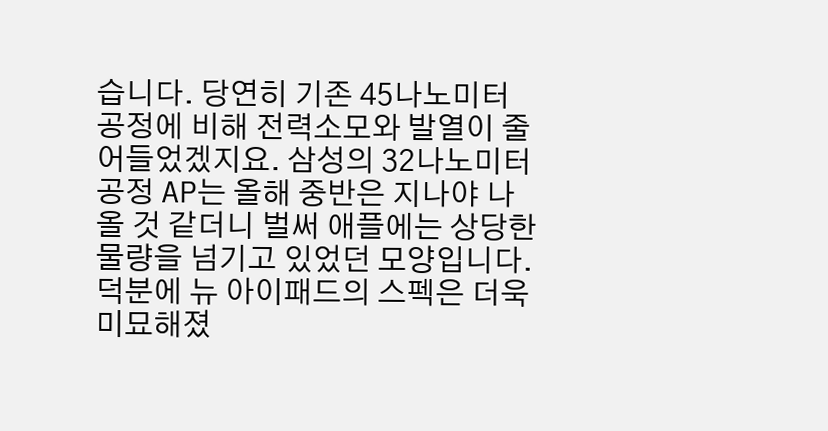습니다. 당연히 기존 45나노미터 공정에 비해 전력소모와 발열이 줄어들었겠지요. 삼성의 32나노미터 공정 AP는 올해 중반은 지나야 나올 것 같더니 벌써 애플에는 상당한 물량을 넘기고 있었던 모양입니다.
덕분에 뉴 아이패드의 스펙은 더욱 미묘해졌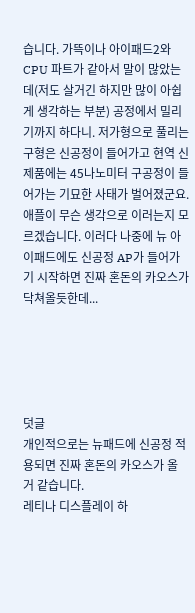습니다. 가뜩이나 아이패드2와 CPU 파트가 같아서 말이 많았는데(저도 살거긴 하지만 많이 아쉽게 생각하는 부분) 공정에서 밀리기까지 하다니. 저가형으로 풀리는 구형은 신공정이 들어가고 현역 신제품에는 45나노미터 구공정이 들어가는 기묘한 사태가 벌어졌군요. 애플이 무슨 생각으로 이러는지 모르겠습니다. 이러다 나중에 뉴 아이패드에도 신공정 AP가 들어가기 시작하면 진짜 혼돈의 카오스가 닥쳐올듯한데...





덧글
개인적으로는 뉴패드에 신공정 적용되면 진짜 혼돈의 카오스가 올 거 같습니다.
레티나 디스플레이 하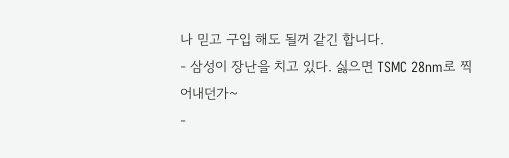나 믿고 구입 해도 될꺼 같긴 합니다.
- 삼성이 장난을 치고 있다. 싫으면 TSMC 28nm로 찍어내던가~
-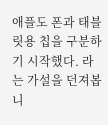애플도 폰과 태블릿용 칩을 구분하기 시작했다. 라는 가설을 던져봅니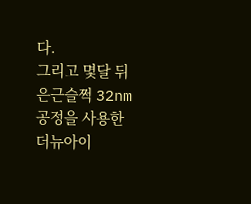다.
그리고 몇달 뒤 은근슬쩍 32nm 공정을 사용한 더뉴아이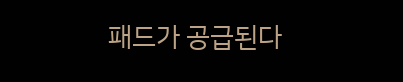패드가 공급된다